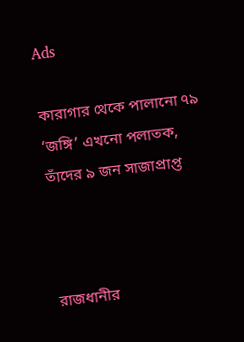Ads

কারাগার থেকে পালানো ৭৯ ‘জঙ্গি’ এখনো পলাতক, তাঁদের ৯ জন সাজাপ্রাপ্ত



রাজধানীর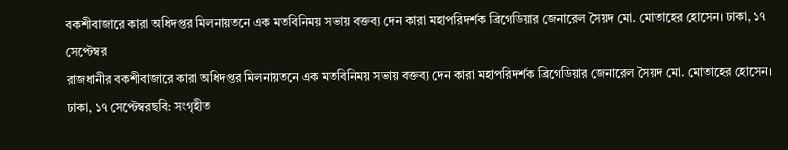বকশীবাজারে কারা অধিদপ্তর মিলনায়তনে এক মতবিনিময় সভায় বক্তব্য দেন কারা মহাপরিদর্শক ব্রিগেডিয়ার জেনারেল সৈয়দ মো. মোতাহের হোসেন। ঢাকা, ১৭ সেপ্টেম্বর
রাজধানীর বকশীবাজারে কারা অধিদপ্তর মিলনায়তনে এক মতবিনিময় সভায় বক্তব্য দেন কারা মহাপরিদর্শক ব্রিগেডিয়ার জেনারেল সৈয়দ মো. মোতাহের হোসেন। ঢাকা, ১৭ সেপ্টেম্বরছবি: সংগৃহীত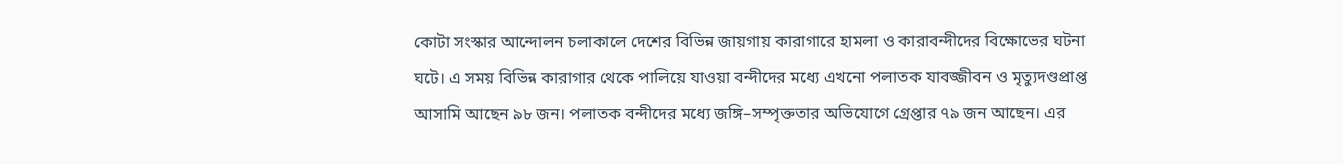কোটা সংস্কার আন্দোলন চলাকালে দেশের বিভিন্ন জায়গায় কারাগারে হামলা ও কারাবন্দীদের বিক্ষোভের ঘটনা ঘটে। এ সময় বিভিন্ন কারাগার থেকে পালিয়ে যাওয়া বন্দীদের মধ্যে এখনো পলাতক যাবজ্জীবন ও মৃত্যুদণ্ডপ্রাপ্ত আসামি আছেন ৯৮ জন। পলাতক বন্দীদের মধ্যে জঙ্গি–সম্পৃক্ততার অভিযোগে গ্রেপ্তার ৭৯ জন আছেন। এর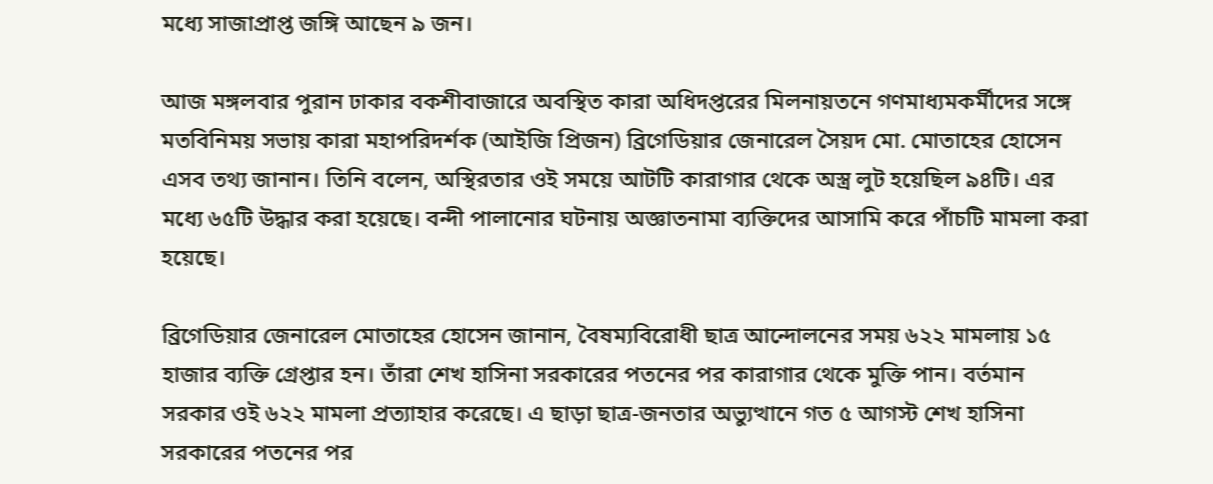মধ্যে সাজাপ্রাপ্ত জঙ্গি আছেন ৯ জন।

আজ মঙ্গলবার পুরান ঢাকার বকশীবাজারে অবস্থিত কারা অধিদপ্তরের মিলনায়তনে গণমাধ্যমকর্মীদের সঙ্গে মতবিনিময় সভায় কারা মহাপরিদর্শক (আইজি প্রিজন) ব্রিগেডিয়ার জেনারেল সৈয়দ মো. মোতাহের হোসেন এসব তথ্য জানান। তিনি বলেন, অস্থিরতার ওই সময়ে আটটি কারাগার থেকে অস্ত্র লুট হয়েছিল ৯৪টি। এর মধ্যে ৬৫টি উদ্ধার করা হয়েছে। বন্দী পালানোর ঘটনায় অজ্ঞাতনামা ব্যক্তিদের আসামি করে পাঁচটি মামলা করা হয়েছে।

ব্রিগেডিয়ার জেনারেল মোতাহের হোসেন জানান, বৈষম্যবিরোধী ছাত্র আন্দোলনের সময় ৬২২ মামলায় ১৫ হাজার ব্যক্তি গ্রেপ্তার হন। তাঁরা শেখ হাসিনা সরকারের পতনের পর কারাগার থেকে মুক্তি পান। বর্তমান সরকার ওই ৬২২ মামলা প্রত্যাহার করেছে। এ ছাড়া ছাত্র-জনতার অভ্যুত্থানে গত ৫ আগস্ট শেখ হাসিনা সরকারের পতনের পর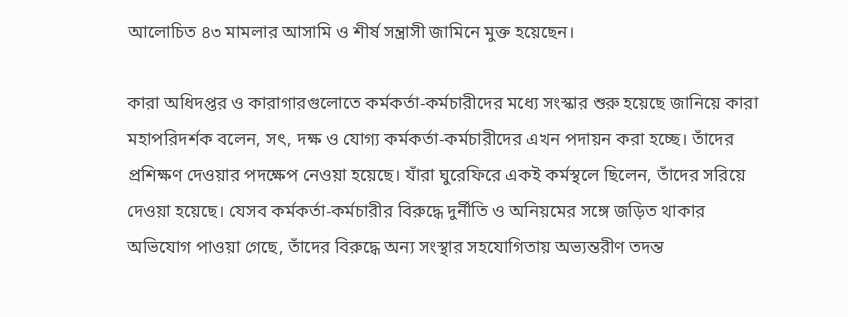আলোচিত ৪৩ মামলার আসামি ও শীর্ষ সন্ত্রাসী জামিনে মুক্ত হয়েছেন।

কারা অধিদপ্তর ও কারাগারগুলোতে কর্মকর্তা-কর্মচারীদের মধ্যে সংস্কার শুরু হয়েছে জানিয়ে কারা মহাপরিদর্শক বলেন, সৎ, দক্ষ ও যোগ্য কর্মকর্তা-কর্মচারীদের এখন পদায়ন করা হচ্ছে। তাঁদের প্রশিক্ষণ দেওয়ার পদক্ষেপ নেওয়া হয়েছে। যাঁরা ঘুরেফিরে একই কর্মস্থলে ছিলেন, তাঁদের সরিয়ে দেওয়া হয়েছে। যেসব কর্মকর্তা-কর্মচারীর বিরুদ্ধে দুর্নীতি ও অনিয়মের সঙ্গে জড়িত থাকার অভিযোগ পাওয়া গেছে, তাঁদের বিরুদ্ধে অন্য সংস্থার সহযোগিতায় অভ্যন্তরীণ তদন্ত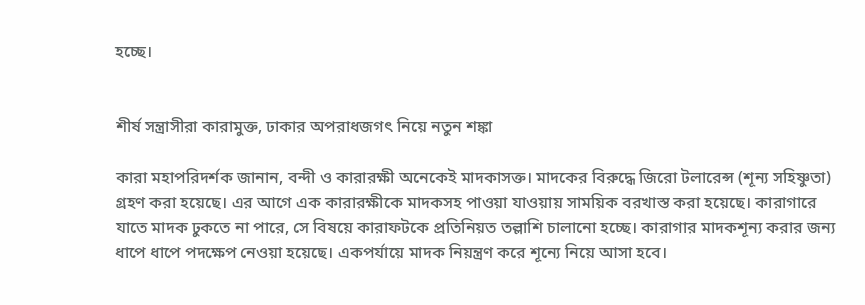হচ্ছে।


শীর্ষ সন্ত্রাসীরা কারামুক্ত, ঢাকার অপরাধজগৎ নিয়ে নতুন শঙ্কা

কারা মহাপরিদর্শক জানান, বন্দী ও কারারক্ষী অনেকেই মাদকাসক্ত। মাদকের বিরুদ্ধে জিরো টলারেন্স (শূন্য সহিষ্ণুতা) গ্রহণ করা হয়েছে। এর আগে এক কারারক্ষীকে মাদকসহ পাওয়া যাওয়ায় সাময়িক বরখাস্ত করা হয়েছে। কারাগারে যাতে মাদক ঢুকতে না পারে, সে বিষয়ে কারাফটকে প্রতিনিয়ত তল্লাশি চালানো হচ্ছে। কারাগার মাদকশূন্য করার জন্য ধাপে ধাপে পদক্ষেপ নেওয়া হয়েছে। একপর্যায়ে মাদক নিয়ন্ত্রণ করে শূন্যে নিয়ে আসা হবে।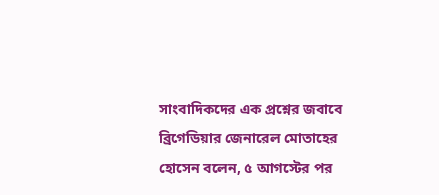সাংবাদিকদের এক প্রশ্নের জবাবে ব্রিগেডিয়ার জেনারেল মোতাহের হোসেন বলেন, ৫ আগস্টের পর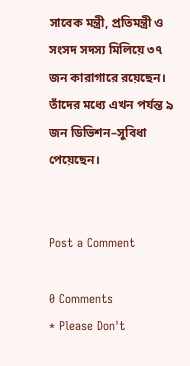সাবেক মন্ত্রী, প্রতিমন্ত্রী ও সংসদ সদস্য মিলিয়ে ৩৭ জন কারাগারে রয়েছেন। তাঁদের মধ্যে এখন পর্যন্ত ৯ জন ডিভিশন–সুবিধা পেয়েছেন।


Post a Comment

0 Comments
* Please Don't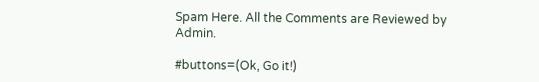Spam Here. All the Comments are Reviewed by Admin.

#buttons=(Ok, Go it!)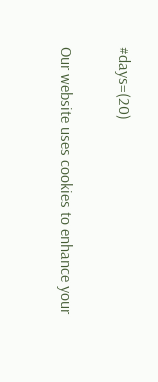#days=(20)

Our website uses cookies to enhance your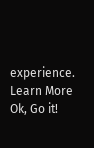experience. Learn More
Ok, Go it!